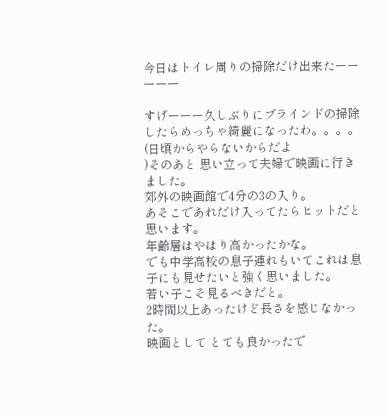今日はトイレ周りの掃除だけ出来たーーーーー

すげーーー久しぶりにブラインドの掃除したらめっちゃ綺麗になったわ。。。。
(日頃からやらないからだよ
)そのあと 思い立って夫婦で映画に行きました。
郊外の映画館で4分の3の入り。
あそこであれだけ入ってたらヒットだと思います。
年齢層はやはり高かったかな。
でも中学高校の息子連れもいてこれは息子にも見せたいと強く思いました。
若い子こそ見るべきだと。
2時間以上あったけど長さを感じなかった。
映画として とても良かったで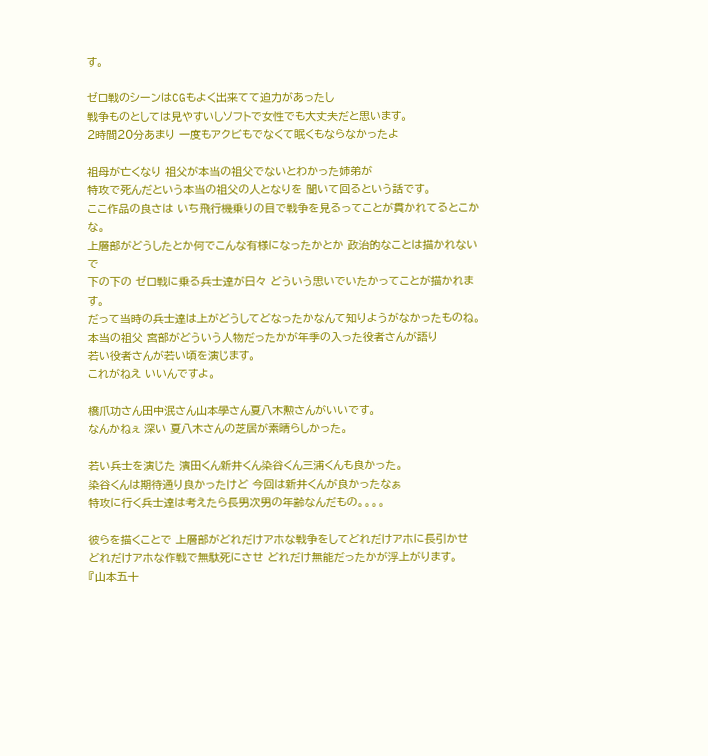す。

ゼロ戦のシーンはCGもよく出来てて迫力があったし
戦争ものとしては見やすいしソフトで女性でも大丈夫だと思います。
2時間20分あまり 一度もアクビもでなくて眠くもならなかったよ

祖母が亡くなり 祖父が本当の祖父でないとわかった姉弟が
特攻で死んだという本当の祖父の人となりを 聞いて回るという話です。
ここ作品の良さは いち飛行機乗りの目で戦争を見るってことが貫かれてるとこかな。
上層部がどうしたとか何でこんな有様になったかとか 政治的なことは描かれないで
下の下の ゼロ戦に乗る兵士達が日々 どういう思いでいたかってことが描かれます。
だって当時の兵士達は上がどうしてどなったかなんて知りようがなかったものね。
本当の祖父 宮部がどういう人物だったかが年季の入った役者さんが語り
若い役者さんが若い頃を演じます。
これがねえ いいんですよ。

橋爪功さん田中泯さん山本學さん夏八木勲さんがいいです。
なんかねぇ 深い 夏八木さんの芝居が素晴らしかった。

若い兵士を演じた 濱田くん新井くん染谷くん三浦くんも良かった。
染谷くんは期待通り良かったけど 今回は新井くんが良かったなぁ
特攻に行く兵士達は考えたら長男次男の年齢なんだもの。。。。

彼らを描くことで 上層部がどれだけアホな戦争をしてどれだけアホに長引かせ
どれだけアホな作戦で無駄死にさせ どれだけ無能だったかが浮上がります。
『山本五十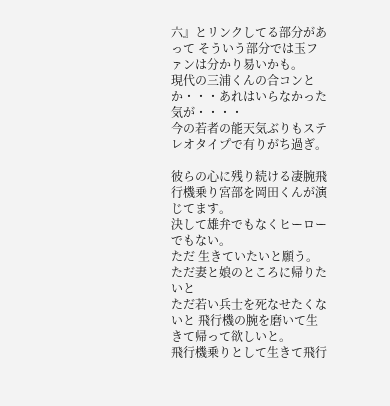六』とリンクしてる部分があって そういう部分では玉ファンは分かり易いかも。
現代の三浦くんの合コンとか・・・あれはいらなかった気が・・・・
今の若者の能天気ぶりもステレオタイプで有りがち過ぎ。

彼らの心に残り続ける凄腕飛行機乗り宮部を岡田くんが演じてます。
決して雄弁でもなくヒーローでもない。
ただ 生きていたいと願う。ただ妻と娘のところに帰りたいと
ただ若い兵士を死なせたくないと 飛行機の腕を磨いて生きて帰って欲しいと。
飛行機乗りとして生きて飛行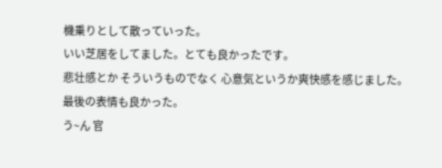機乗りとして散っていった。
いい芝居をしてました。とても良かったです。
悲壮感とか そういうものでなく 心意気というか爽快感を感じました。
最後の表情も良かった。
う~ん 官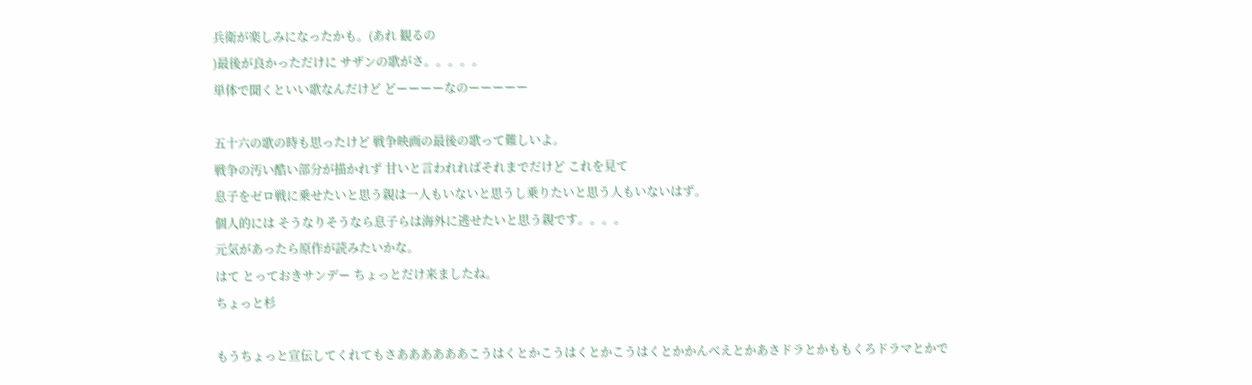兵衛が楽しみになったかも。(あれ 観るの
)最後が良かっただけに サザンの歌がさ。。。。。
単体で聞くといい歌なんだけど どーーーーなのーーーーー

五十六の歌の時も思ったけど 戦争映画の最後の歌って難しいよ。
戦争の汚い酷い部分が描かれず 甘いと言われればそれまでだけど これを見て
息子をゼロ戦に乗せたいと思う親は一人もいないと思うし乗りたいと思う人もいないはず。
個人的には そうなりそうなら息子らは海外に逃せたいと思う親です。。。。
元気があったら原作が読みたいかな。
はて とっておきサンデー ちょっとだけ来ましたね。
ちょっと杉

もうちょっと宣伝してくれてもさああああああこうはくとかこうはくとかこうはくとかかんべえとかあさドラとかももくろドラマとかで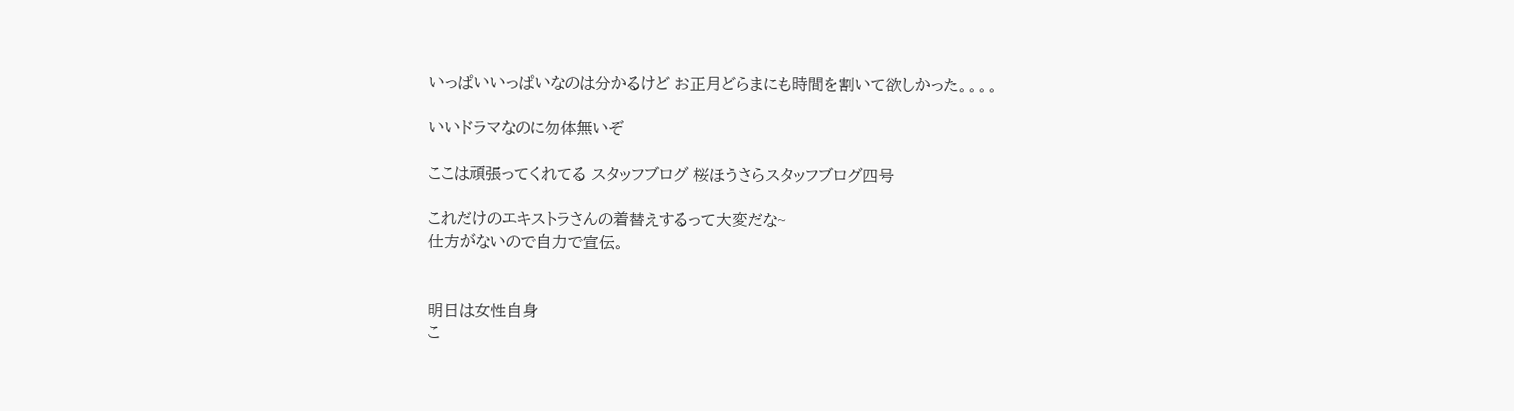いっぱいいっぱいなのは分かるけど お正月どらまにも時間を割いて欲しかった。。。。

いいドラマなのに勿体無いぞ

ここは頑張ってくれてる スタッフブログ 桜ほうさらスタッフブログ四号

これだけのエキストラさんの着替えするって大変だな~
仕方がないので自力で宣伝。


明日は女性自身
こ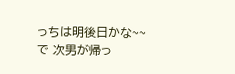っちは明後日かな~~で 次男が帰っ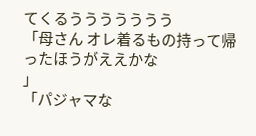てくるううううううう
「母さん オレ着るもの持って帰ったほうがええかな
」
「パジャマな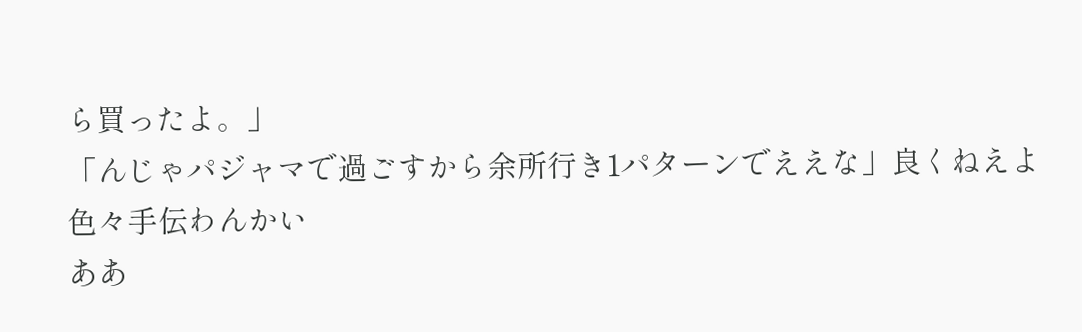ら買ったよ。」
「んじゃパジャマで過ごすから余所行き1パターンでええな」良くねえよ
色々手伝わんかい
ああ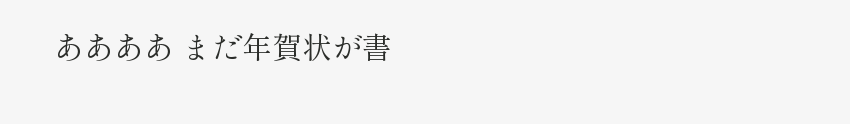ああああ まだ年賀状が書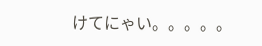けてにゃい。。。。。